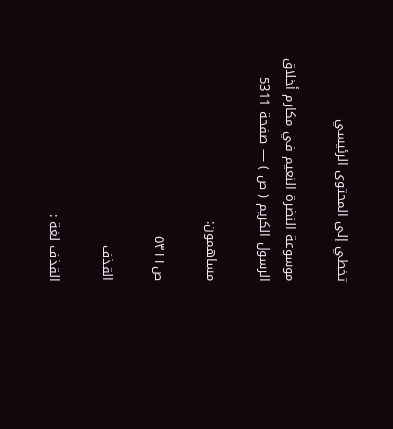تخطي إلى المحتوى الرئيسي

موسوعة النضرة النعيم في مكارم أخلاق الرسول الكريم ( ص ) — صفحة 5311

مساهمون:

ص٥٣١١

القذف

القذف لغة :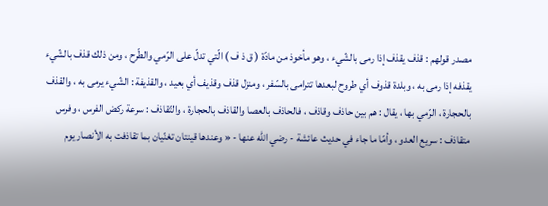مصدر قولهم : قذف يقذف إذا رمى بالشّيء ، وهو مأخوذ من مادّة ( ق ذ ف ) الّتي تدلّ على الرّمي والطّرح ، ومن ذلك قذف بالشّيء يقذفه إذا رمى به ، وبلدة قذوف أي طروح لبعدها تترامى بالسّفر ، ومنزل قذف وقذيف أي بعيد ، والقذيفة : الشّيء يرمى به ، والقذف بالحجارة ، الرّمي بها ، يقال : هم بين حاذف وقاذف ، فالحاذف بالعصا والقاذف بالحجارة ، والتّقاذف : سرعة ركض الفرس ، وفرس متقاذف : سريع العدو ، وأمّا ما جاء في حديث عائشة - رضي اللّه عنها - « وعندها قينتان تغنّيان بما تقاذفت به الأنصار يوم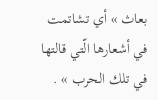بعاث » أي تشاتمت في أشعارها الّتي قالتها في تلك الحرب » .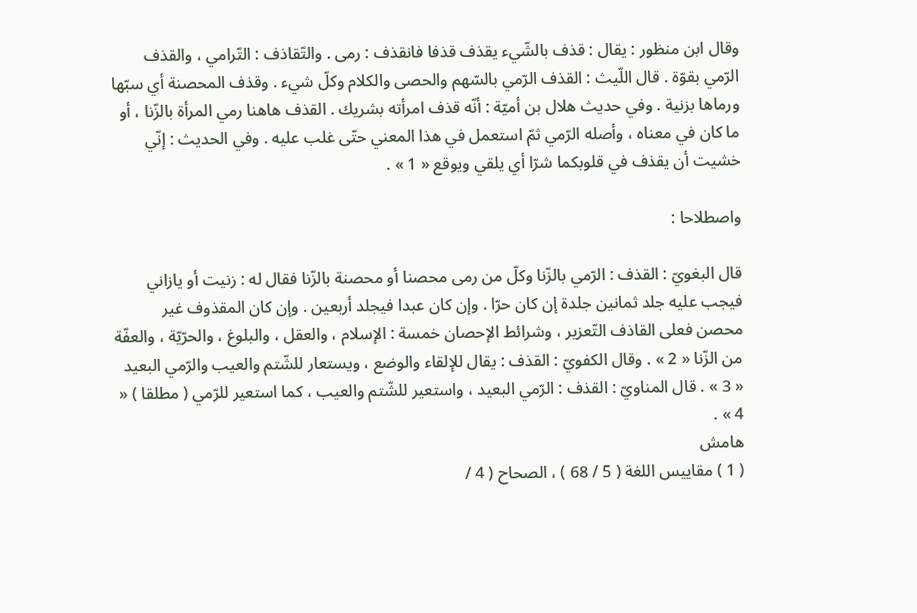وقال ابن منظور : يقال : قذف بالشّيء يقذف قذفا فانقذف : رمى . والتّقاذف : التّرامي ، والقذف الرّمي بقوّة . قال اللّيث : القذف الرّمي بالسّهم والحصى والكلام وكلّ شيء . وقذف المحصنة أي سبّها ورماها بزنية . وفي حديث هلال بن أميّة : أنّه قذف امرأته بشريك . القذف هاهنا رمي المرأة بالزّنا ، أو ما كان في معناه ، وأصله الرّمي ثمّ استعمل في هذا المعني حتّى غلب عليه . وفي الحديث : إنّي خشيت أن يقذف في قلوبكما شرّا أي يلقي ويوقع « 1 » .

واصطلاحا :

قال البغويّ : القذف : الرّمي بالزّنا وكلّ من رمى محصنا أو محصنة بالزّنا فقال له : زنيت أو يازاني فيجب عليه جلد ثمانين جلدة إن كان حرّا . وإن كان عبدا فيجلد أربعين . وإن كان المقذوف غير محصن فعلى القاذف التّعزير ، وشرائط الإحصان خمسة : الإسلام ، والعقل ، والبلوغ ، والحرّيّة ، والعفّة من الزّنا « 2 » . وقال الكفويّ : القذف : يقال للإلقاء والوضع ، ويستعار للشّتم والعيب والرّمي البعيد « 3 » . قال المناويّ : القذف : الرّمي البعيد ، واستعير للشّتم والعيب ، كما استعير للرّمي ( مطلقا ) « 4 » .
هامش
( 1 ) مقاييس اللغة ( 5 / 68 ) ، الصحاح ( 4 /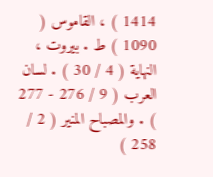1414 ) ، القاموس ( 1090 ) ط . بيروت ، النهاية ( 4 / 30 ) . لسان العرب ( 9 / 276 - 277 ) . والمصباح المنير ( 2 / 258 )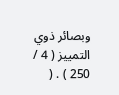وبصائر ذوي التمييز ( 4 / 250 ) . (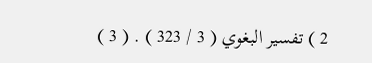2 ) تفسير البغوي ( 3 / 323 ) . ( 3 )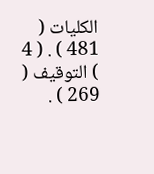الكليات ( 481 ) . ( 4 ) التوقيف ( 269 ) .